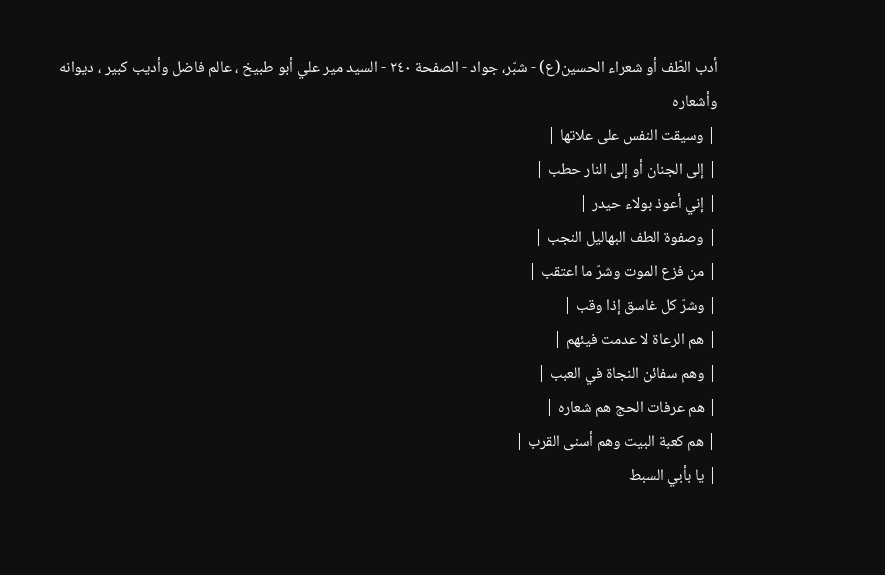أدب الطّف أو شعراء الحسين(ع) - شبّر، جواد - الصفحة ٢٤٠ - السيد مير علي أبو طبيخ ، عالم فاضل وأديب كبير ، ديوانه وأشعاره
| وسيقت النفس على علاتها |
| إلى الجنان أو إلى النار حطب |
| إني أعوذ بولاء حيدر |
| وصفوة الطف البهاليل النجب |
| من فزع الموت وشرّ ما اعتقب |
| وشرّ كل غاسق إذا وقب |
| هم الرعاة لا عدمت فيئهم |
| وهم سفائن النجاة في العبب |
| هم عرفات الحج هم شعاره |
| هم كعبة البيت وهم أسنى القرب |
| يا بأبي السبط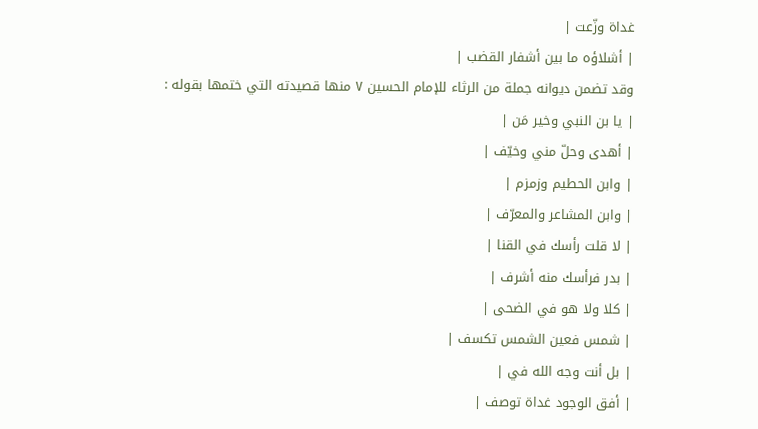غداة وزّعت |
| أشلاؤه ما بين أشفار القضب |
وقد تضمن ديوانه جملة من الرثاء للإمام الحسين ٧ منها قصيدته التي ختمها بقوله :
| يا بن النبي وخير مَن |
| أهدى وحلّ مني وخيّف |
| وابن الحطيم وزمزم |
| وابن المشاعر والمعرّف |
| لا قلت رأسك في القنا |
| بدر فرأسك منه أشرف |
| كلا ولا هو في الضحى |
| شمس فعين الشمس تكسف |
| بل أنت وجه الله في |
| أفق الوجود غداة توصف |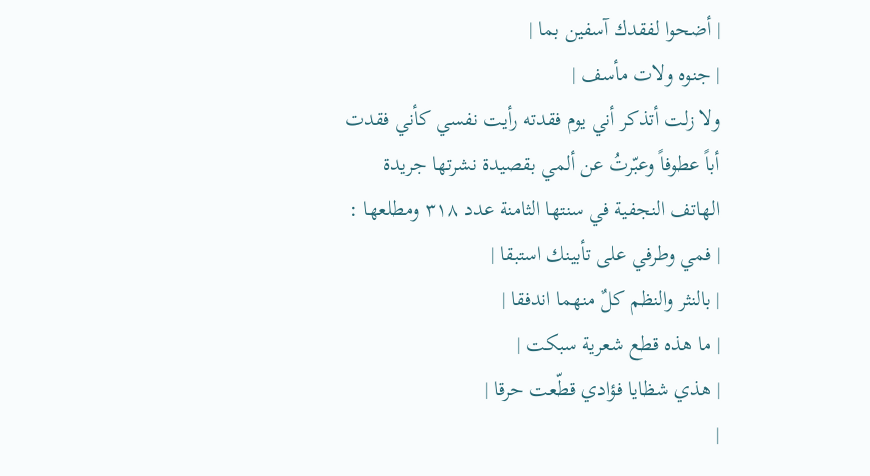| أضحوا لفقدك آسفين بما |
| جنوه ولات مأسف |
ولا زلت أتذكر أني يوم فقدته رأيت نفسي كأني فقدت أباً عطوفاً وعبّرتُ عن ألمي بقصيدة نشرتها جريدة الهاتف النجفية في سنتها الثامنة عدد ٣١٨ ومطلعها :
| فمي وطرفي على تأبينك استبقا |
| بالنثر والنظم كلٌ منهما اندفقا |
| ما هذه قطع شعرية سبكت |
| هذي شظايا فؤادي قطّعت حرقا |
|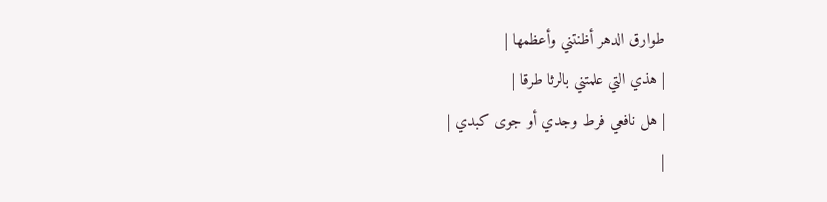طوارق الدهر أظنتني وأعظمها |
| هذي التي علمتني بالرثا طرقا |
| هل نافعي فرط وجدي أو جوى كبدي |
|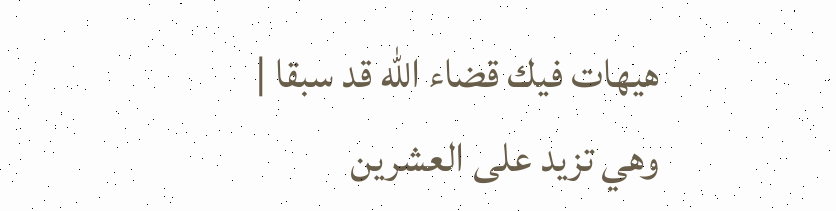هيهات فيك قضاء الله قد سبقا |
وهي تزيد على العشرين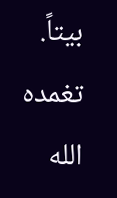بيتاً. تغمده الله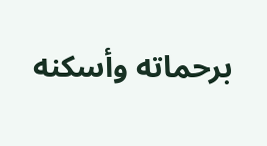برحماته وأسكنه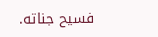فسيح جناته.